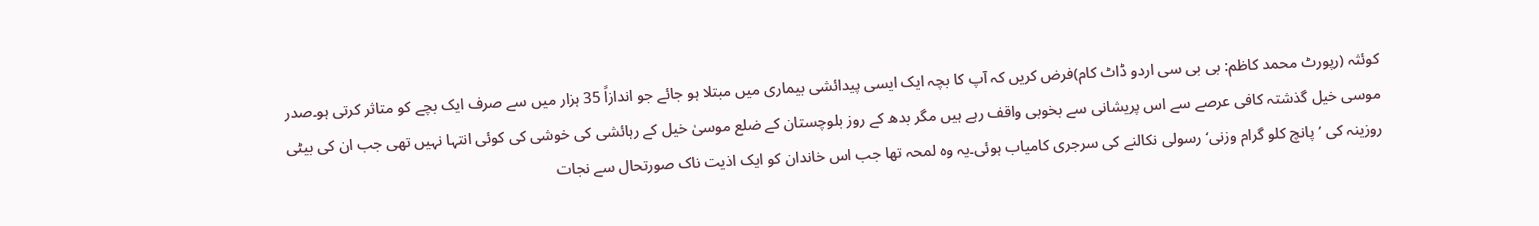کوئثہ (رپورٹ محمد کاظم: بی بی سی اردو ڈاٹ کام)فرض کریں کہ آپ کا بچہ ایک ایسی پیدائشی بیماری میں مبتلا ہو جائے جو اندازاً 35 ہزار میں سے صرف ایک بچے کو متاثر کرتی ہو۔صدر موسی خیل گذشتہ کافی عرصے سے اس پریشانی سے بخوبی واقف رہے ہیں مگر بدھ کے روز بلوچستان کے ضلع موسیٰ خیل کے رہائشی کی خوشی کی کوئی انتہا نہیں تھی جب ان کی بیٹی روزینہ کی ’پانچ کلو گرام وزنی‘ رسولی نکالنے کی سرجری کامیاب ہوئی۔یہ وہ لمحہ تھا جب اس خاندان کو ایک اذیت ناک صورتحال سے نجات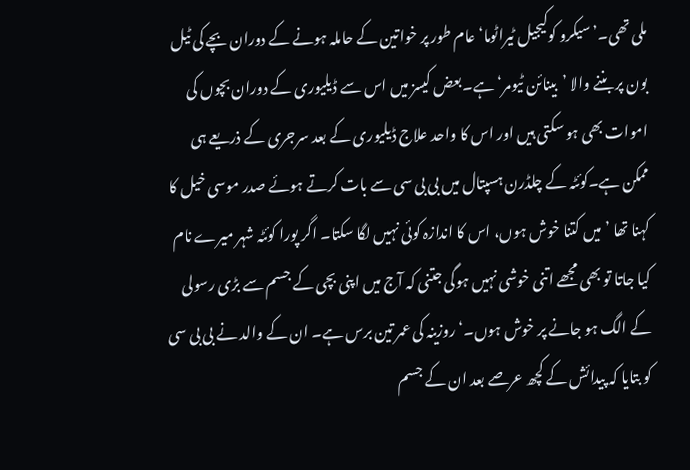ملی تھی۔’سیکرو کوکیجیل ٹیراٹوما‘ عام طور پر خواتین کے حاملہ ہونے کے دوران بچے کی ٹیل بون پر بننے والا ’بینائن ٹیومر‘ ہے۔بعض کیسز میں اس سے ڈیلیوری کے دوران بچوں کی اموات بھی ہو سکتی ہیں اور اس کا واحد علاج ڈیلیوری کے بعد سرجری کے ذریعے ہی ممکن ہے۔کوئٹہ کے چلڈرن ہسپتال میں بی بی سی سے بات کرتے ہوئے صدر موسی خیل کا کہنا تھا ’میں کتنا خوش ہوں، اس کا اندازہ کوئی نہیں لگا سکتا۔ اگر پورا کوئٹہ شہر میرے نام کیا جاتا تو بھی مجھے اتنی خوشی نہیں ہوگی جتنی کہ آج میں اپنی بچی کے جسم سے بڑی رسولی کے الگ ہو جانے پر خوش ہوں۔‘روزینہ کی عمر تین برس ہے۔ ان کے والد نے بی بی سی کو بتایا کہ پیدائش کے کچھ عرصے بعد ان کے جسم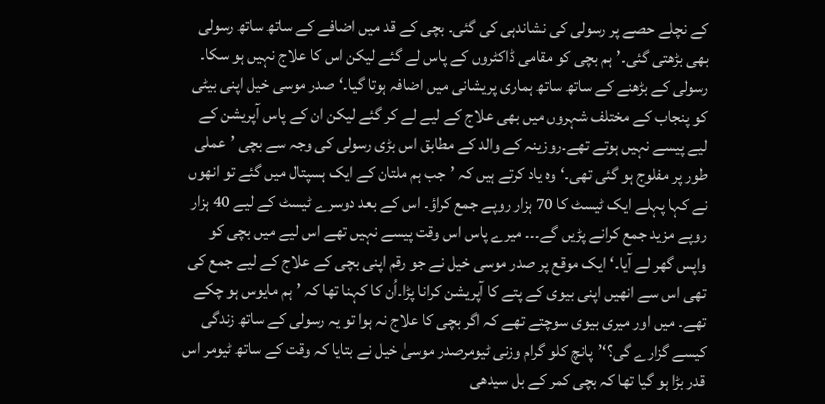کے نچلے حصے پر رسولی کی نشاندہی کی گئی۔ بچی کے قد میں اضافے کے ساتھ ساتھ رسولی بھی بڑھتی گئی۔’ہم بچی کو مقامی ڈاکٹروں کے پاس لے گئے لیکن اس کا علاج نہیں ہو سکا۔ رسولی کے بڑھنے کے ساتھ ساتھ ہماری پریشانی میں اضافہ ہوتا گیا۔‘صدر موسی خیل اپنی بیٹی کو پنجاب کے مختلف شہروں میں بھی علاج کے لیے لے کر گئے لیکن ان کے پاس آپریشن کے لیے پیسے نہیں ہوتے تھے۔روزینہ کے والد کے مطابق اس بڑی رسولی کی وجہ سے بچی ’عملی طور پر مفلوج ہو گئی تھی۔‘وہ یاد کرتے ہیں کہ ’جب ہم ملتان کے ایک ہسپتال میں گئے تو انھوں نے کہا پہلے ایک ٹیسٹ کا 70 ہزار روپے جمع کراؤ۔ اس کے بعد دوسرے ٹیسٹ کے لیے 40 ہزار روپے مزید جمع کرانے پڑیں گے۔۔۔ میرے پاس اس وقت پیسے نہیں تھے اس لیے میں بچی کو واپس گھر لے آیا۔‘ایک موقع پر صدر موسی خیل نے جو رقم اپنی بچی کے علاج کے لیے جمع کی تھی اس سے انھیں اپنی بیوی کے پتے کا آپریشن کرانا پڑا۔اُن کا کہنا تھا کہ ’ہم مایوس ہو چکے تھے۔ میں اور میری بیوی سوچتے تھے کہ اگر بچی کا علاج نہ ہوا تو یہ رسولی کے ساتھ زندگی کیسے گزارے گی؟‘’پانچ کلو گرام وزنی ٹیومرصدر موسیٰ خیل نے بتایا کہ وقت کے ساتھ ٹیومر اس قدر بڑا ہو گیا تھا کہ بچی کمر کے بل سیدھی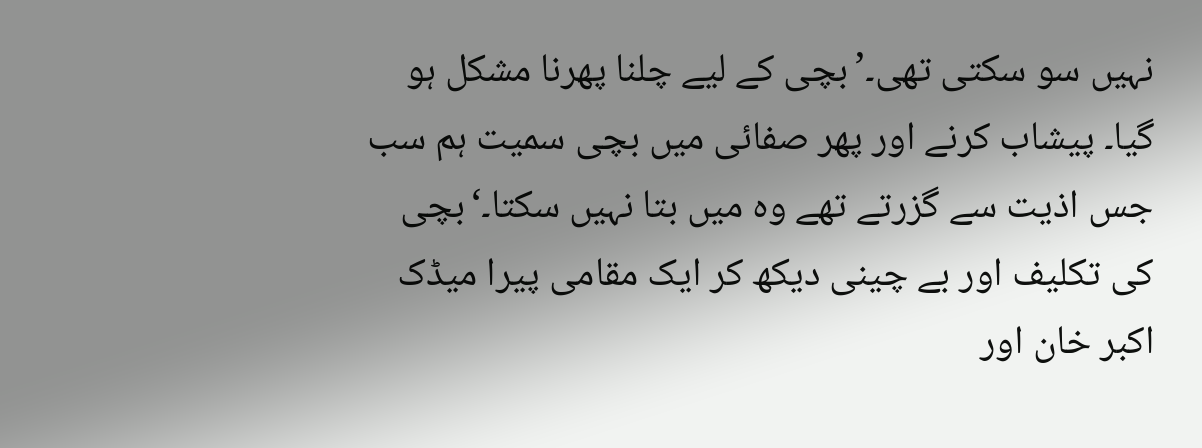نہیں سو سکتی تھی۔’بچی کے لیے چلنا پھرنا مشکل ہو گیا۔ پیشاب کرنے اور پھر صفائی میں بچی سمیت ہم سب جس اذیت سے گزرتے تھے وہ میں بتا نہیں سکتا۔‘بچی کی تکلیف اور بے چینی دیکھ کر ایک مقامی پیرا میڈک اکبر خان اور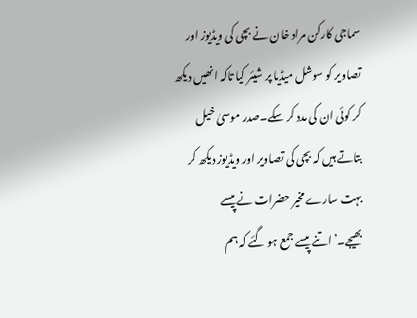سماجی کارکن مراد خان نے بچی کی ویڈیوز اور تصاویر کو سوشل میڈیا پر شیئر کیا تاکہ انھیں دیکھ کر کوئی ان کی مدد کر سکے۔صدر موسیٰ خیل بتاتے ہیں کہ بچی کی تصاویر اور ویڈیوز دیکھ کر بہت سارے مخیر حضرات نے پیسے بھیجے۔’اتنے پیسے جمع ہو گئے کہ ہم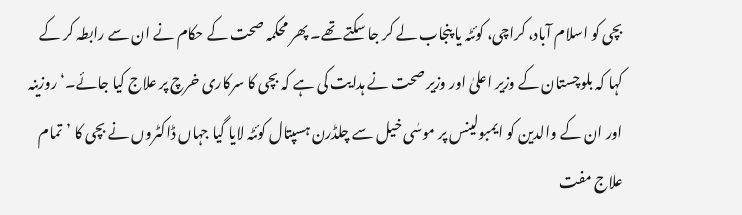بچی کو اسلام آباد، کراچی، کوئٹہ یا پنجاب لے کر جا سکتے تھے۔ پھر محکمہ صحت کے حکام نے ان سے رابطہ کر کے کہا کہ بلوچستان کے وزیر اعلیٰ اور وزیر صحت نے ہدایت کی ہے کہ بچی کا سرکاری خرچ پر علاج کیا جائے۔‘روزینہ اور ان کے والدین کو ایمبولینس پر موسٰی خیل سے چلڈرن ہسپتال کوئٹہ لایا گیا جہاں ڈاکٹروں نے بچی کا ’تمام علاج مفت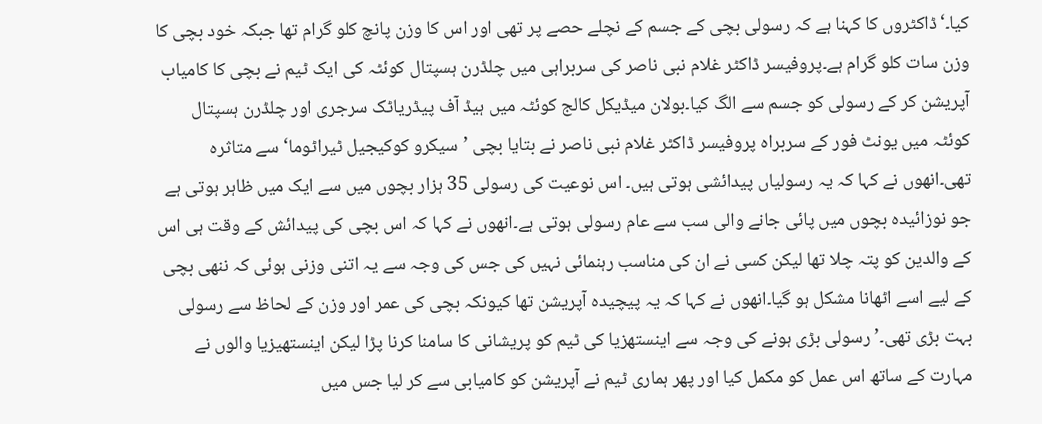کیا۔‘ڈاکٹروں کا کہنا ہے کہ رسولی بچی کے جسم کے نچلے حصے پر تھی اور اس کا وزن پانچ کلو گرام تھا جبکہ خود بچی کا وزن سات کلو گرام ہے۔پروفیسر ڈاکٹر غلام نبی ناصر کی سربراہی میں چلڈرن ہسپتال کوئٹہ کی ایک ٹیم نے بچی کا کامیاب آپریشن کر کے رسولی کو جسم سے الگ کیا۔بولان میڈیکل کالج کوئٹہ میں ہیڈ آف پیڈریاٹک سرجری اور چلڈرن ہسپتال کوئٹہ میں یونٹ فور کے سربراہ پروفیسر ڈاکٹر غلام نبی ناصر نے بتایا بچی ’سیکرو کوکیجیل ٹیراٹوما‘ سے متاثرہ تھی۔انھوں نے کہا کہ یہ رسولیاں پیدائشی ہوتی ہیں۔ اس نوعیت کی رسولی 35 ہزار بچوں میں سے ایک میں ظاہر ہوتی ہے جو نوزائیدہ بچوں میں پائی جانے والی سب سے عام رسولی ہوتی ہے۔انھوں نے کہا کہ اس بچی کی پیدائش کے وقت ہی اس کے والدین کو پتہ چلا تھا لیکن کسی نے ان کی مناسب رہنمائی نہیں کی جس کی وجہ سے یہ اتنی وزنی ہوئی کہ ننھی بچی کے لیے اسے اٹھانا مشکل ہو گیا۔انھوں نے کہا کہ یہ پیچیدہ آپریشن تھا کیونکہ بچی کی عمر اور وزن کے لحاظ سے رسولی بہت بڑی تھی۔’رسولی بڑی ہونے کی وجہ سے اینستھزیا کی ٹیم کو پریشانی کا سامنا کرنا پڑا لیکن اینستھیزیا والوں نے مہارت کے ساتھ اس عمل کو مکمل کیا اور پھر ہماری ٹیم نے آپریشن کو کامیابی سے کر لیا جس میں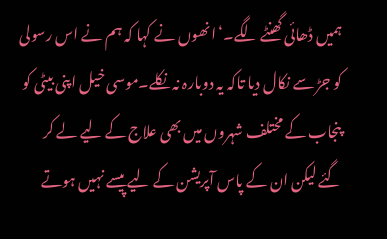ہمیں ڈھائی گھنٹے لگے۔‘انھوں نے کہا کہ ہم نے اس رسولی کو جڑ سے نکال دیا تاکہ یہ دوبارہ نہ نکلے۔موسی خیل اپنی بیٹی کو پنجاب کے مختلف شہروں میں بھی علاج کے لیے لے کر گئے لیکن ان کے پاس آپریشن کے لیے پیسے نہیں ہوتے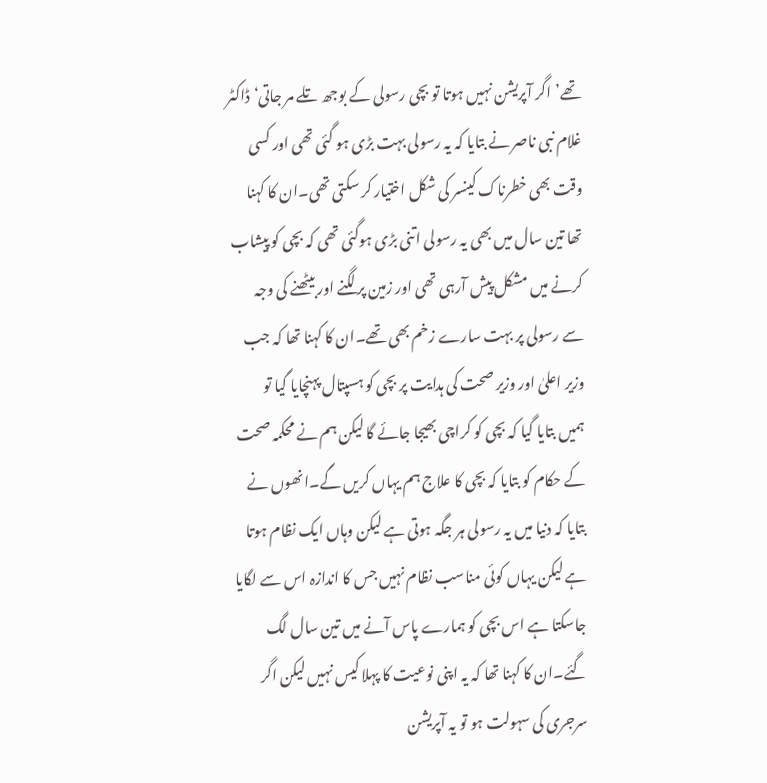تھے’اگر آپریشن نہیں ہوتا تو بچی رسولی کے بوجھ تلے مر جاتی‘ڈاکٹر غلام نبی ناصر نے بتایا کہ یہ رسولی بہت بڑی ہو گئی تھی اور کسی وقت بھی خطرناک کینسر کی شکل اختیار کر سکتی تھی۔ان کا کہنا تھا تین سال میں بھی یہ رسولی اتنی بڑی ہوگئی تھی کہ بچی کو پیشاب کرنے میں مشکل پیش آرہی تھی اور زمین پر لگنے اور بیٹھنے کی وجہ سے رسولی پر بہت سارے زخم بھی تھے۔ان کا کہنا تھا کہ جب وزیر اعلیٰ اور وزیر صحت کی ہدایت پر بچی کو ہسپتال پہنچایا گیا تو ہمیں بتایا گیا کہ بچی کو کراچی بھیجا جائے گا لیکن ہم نے محکمہ صحت کے حکام کو بتایا کہ بچی کا علاج ہم یہاں کریں گے۔انھوں نے بتایا کہ دنیا میں یہ رسولی ہر جگہ ہوتی ہے لیکن وہاں ایک نظام ہوتا ہے لیکن یہاں کوئی مناسب نظام نہیں جس کا اندازہ اس سے لگایا جاسکتا ہے اس بچی کو ہمارے پاس آنے میں تین سال لگ گئے۔ان کا کہنا تھا کہ یہ اپنی نوعیت کا پہلا کیس نہیں لیکن اگر سرجری کی سہولت ہو تو یہ آپریشن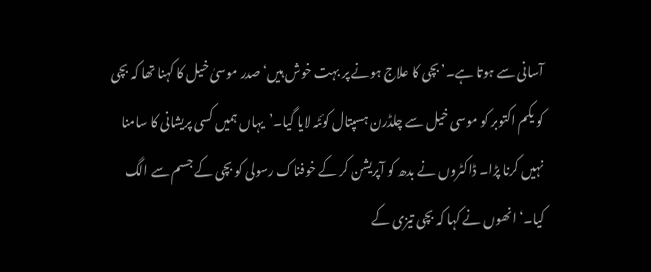آسانی سے ہوتا ہے۔’بچی کا علاج ہونے پر بہت خوش ہیں‘صدر موسیٰ خیل کا کہنا تھا کہ بچی کو یکم اکتوبر کو موسی خیل سے چلڈرن ہسپتال کوئٹہ لایا گیا۔’یہاں ہمیں کسی پریشانی کا سامنا نہیں کرنا پڑا۔ ڈاکٹروں نے بدھ کو آپریشن کر کے خوفناک رسولی کو بچی کے جسم سے الگ کیا۔‘انھوں نے کہا کہ بچی تیزی کے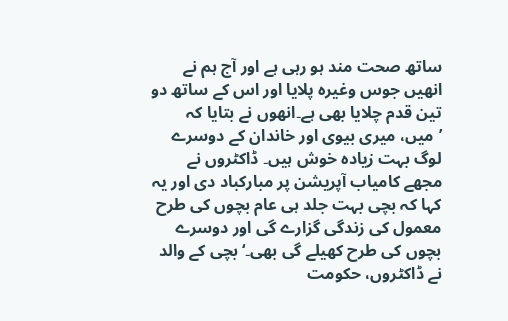ساتھ صحت مند ہو رہی ہے اور آج ہم نے انھیں جوس وغیرہ پلایا اور اس کے ساتھ دو تین قدم چلایا بھی ہے۔انھوں نے بتایا کہ ’میں، میری بیوی اور خاندان کے دوسرے لوگ بہت زیادہ خوش ہیں۔ ڈاکٹروں نے مجھے کامیاب آپریشن پر مبارکباد دی اور یہ کہا کہ بچی بہت جلد ہی عام بچوں کی طرح معمول کی زندگی گزارے گی اور دوسرے بچوں کی طرح کھیلے گی بھی۔‘بچی کے والد نے ڈاکٹروں، حکومت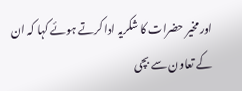اور مخیر حضرات کا شکریہ ادا کرتے ہوئے کہا کہ ان کے تعاون سے بچی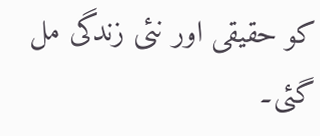کو حقیقی اور نئی زندگی مل گئی۔